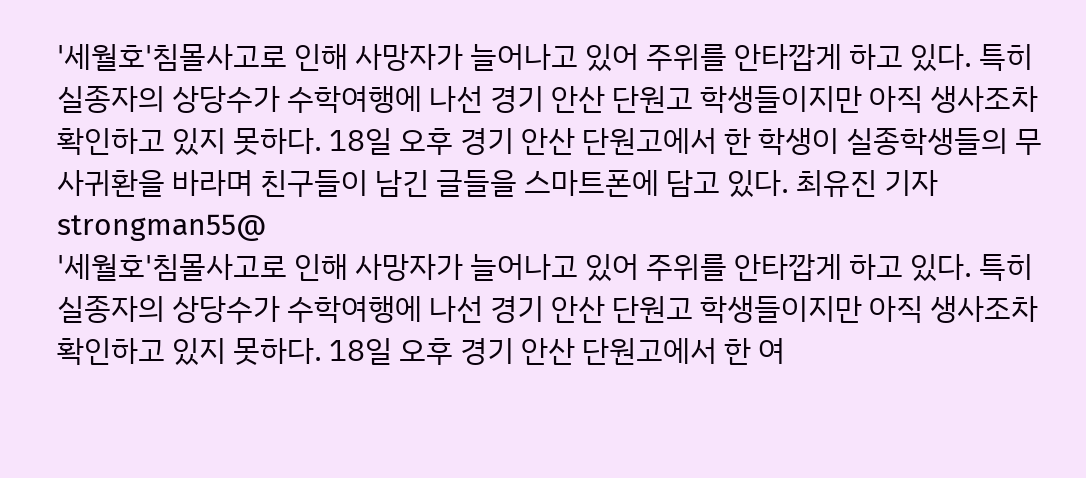'세월호'침몰사고로 인해 사망자가 늘어나고 있어 주위를 안타깝게 하고 있다. 특히 실종자의 상당수가 수학여행에 나선 경기 안산 단원고 학생들이지만 아직 생사조차 확인하고 있지 못하다. 18일 오후 경기 안산 단원고에서 한 학생이 실종학생들의 무사귀환을 바라며 친구들이 남긴 글들을 스마트폰에 담고 있다. 최유진 기자 strongman55@
'세월호'침몰사고로 인해 사망자가 늘어나고 있어 주위를 안타깝게 하고 있다. 특히 실종자의 상당수가 수학여행에 나선 경기 안산 단원고 학생들이지만 아직 생사조차 확인하고 있지 못하다. 18일 오후 경기 안산 단원고에서 한 여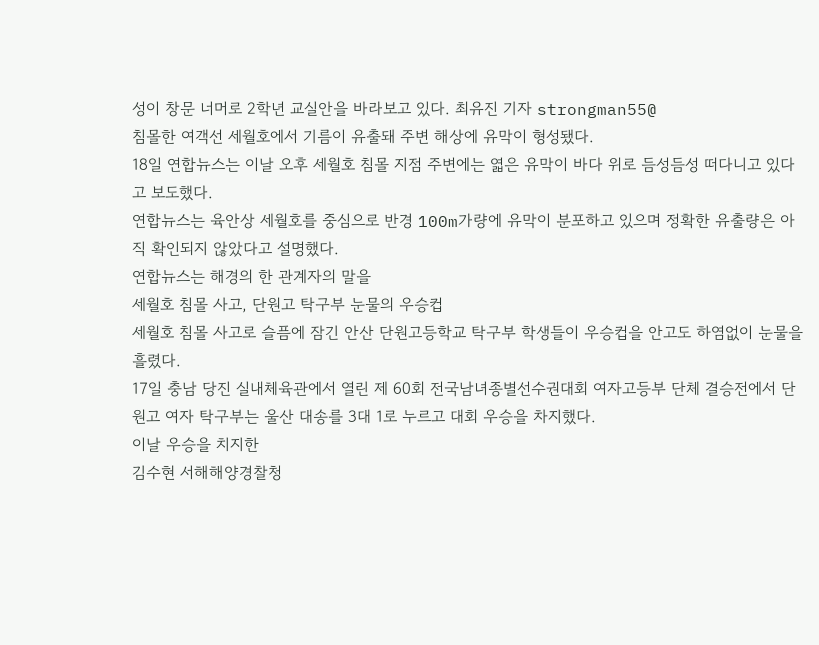성이 창문 너머로 2학년 교실안을 바라보고 있다. 최유진 기자 strongman55@
침몰한 여객선 세월호에서 기름이 유출돼 주변 해상에 유막이 형성됐다.
18일 연합뉴스는 이날 오후 세월호 침몰 지점 주변에는 엷은 유막이 바다 위로 듬성듬성 떠다니고 있다고 보도했다.
연합뉴스는 육안상 세월호를 중심으로 반경 100m가량에 유막이 분포하고 있으며 정확한 유출량은 아직 확인되지 않았다고 설명했다.
연합뉴스는 해경의 한 관계자의 말을
세월호 침몰 사고, 단원고 탁구부 눈물의 우승컵
세월호 침몰 사고로 슬픔에 잠긴 안산 단원고등학교 탁구부 학생들이 우승컵을 안고도 하염없이 눈물을 흘렸다.
17일 충남 당진 실내체육관에서 열린 제 60회 전국남녀종별선수권대회 여자고등부 단체 결승전에서 단원고 여자 탁구부는 울산 대송를 3대 1로 누르고 대회 우승을 차지했다.
이날 우승을 치지한
김수현 서해해양경찰청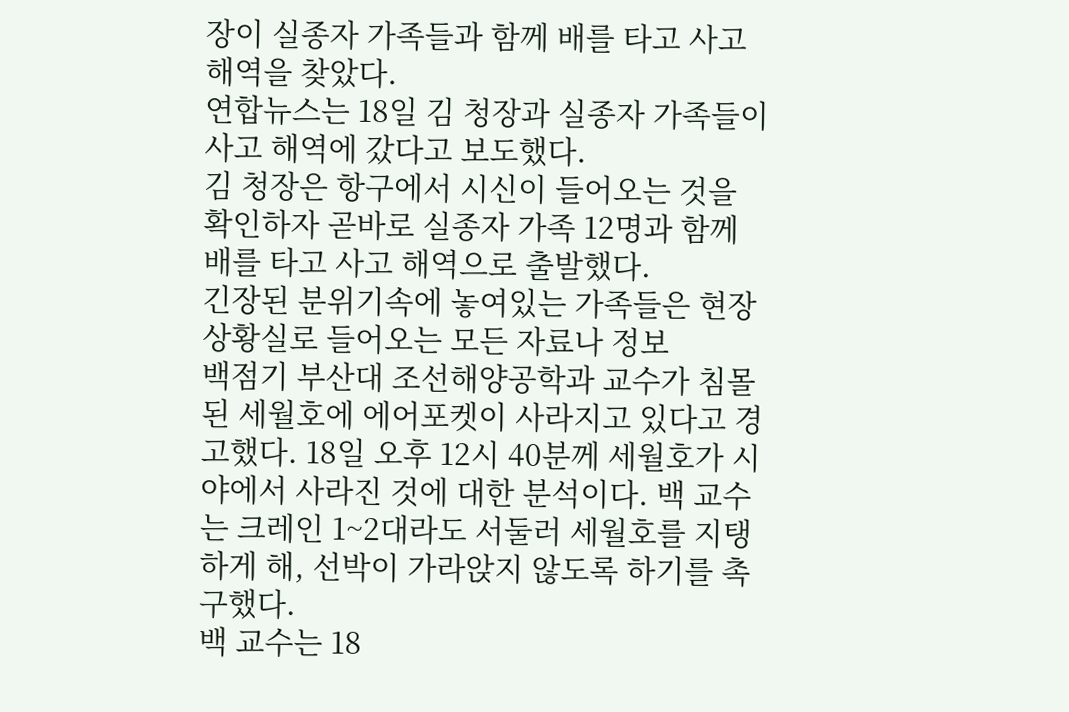장이 실종자 가족들과 함께 배를 타고 사고 해역을 찾았다.
연합뉴스는 18일 김 청장과 실종자 가족들이 사고 해역에 갔다고 보도했다.
김 청장은 항구에서 시신이 들어오는 것을 확인하자 곧바로 실종자 가족 12명과 함께 배를 타고 사고 해역으로 출발했다.
긴장된 분위기속에 놓여있는 가족들은 현장 상황실로 들어오는 모든 자료나 정보
백점기 부산대 조선해양공학과 교수가 침몰된 세월호에 에어포켓이 사라지고 있다고 경고했다. 18일 오후 12시 40분께 세월호가 시야에서 사라진 것에 대한 분석이다. 백 교수는 크레인 1~2대라도 서둘러 세월호를 지탱하게 해, 선박이 가라앉지 않도록 하기를 촉구했다.
백 교수는 18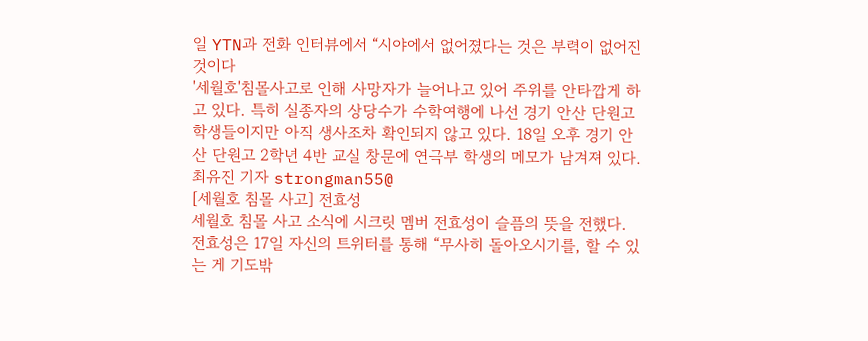일 YTN과 전화 인터뷰에서 “시야에서 없어졌다는 것은 부력이 없어진 것이다
'세월호'침몰사고로 인해 사망자가 늘어나고 있어 주위를 안타깝게 하고 있다. 특히 실종자의 상당수가 수학여행에 나선 경기 안산 단원고 학생들이지만 아직 생사조차 확인되지 않고 있다. 18일 오후 경기 안산 단원고 2학년 4반 교실 창문에 연극부 학생의 메모가 남겨져 있다. 최유진 기자 strongman55@
[세월호 침몰 사고] 전효성
세월호 침몰 사고 소식에 시크릿 멤버 전효성이 슬픔의 뜻을 전했다.
전효성은 17일 자신의 트위터를 통해 “무사히 돌아오시기를, 할 수 있는 게 기도밖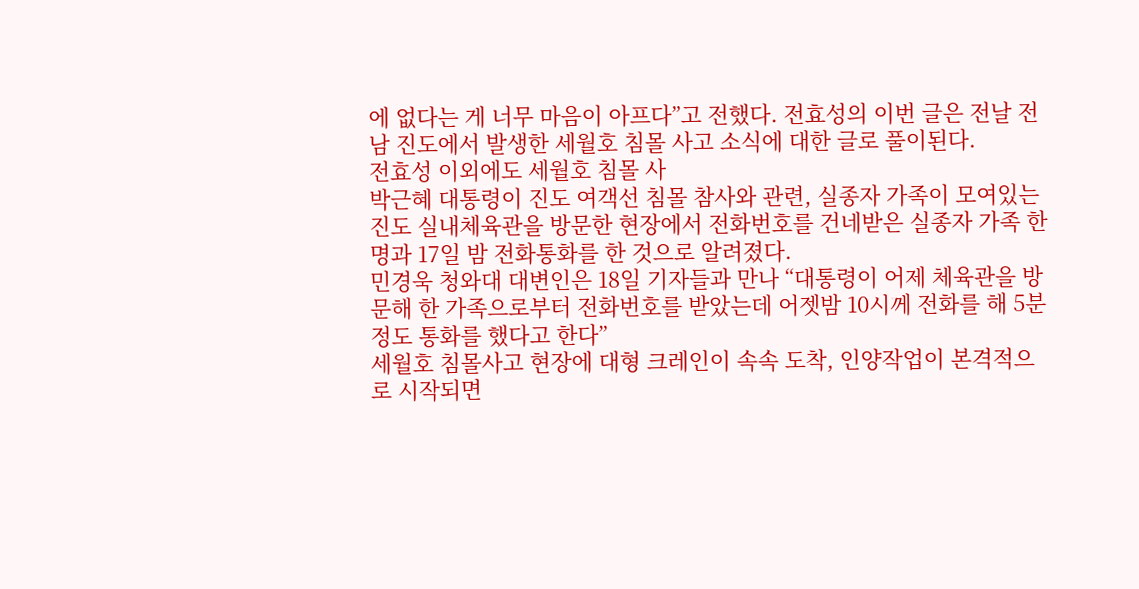에 없다는 게 너무 마음이 아프다”고 전했다. 전효성의 이번 글은 전날 전남 진도에서 발생한 세월호 침몰 사고 소식에 대한 글로 풀이된다.
전효성 이외에도 세월호 침몰 사
박근혜 대통령이 진도 여객선 침몰 참사와 관련, 실종자 가족이 모여있는 진도 실내체육관을 방문한 현장에서 전화번호를 건네받은 실종자 가족 한명과 17일 밤 전화통화를 한 것으로 알려졌다.
민경욱 청와대 대변인은 18일 기자들과 만나 “대통령이 어제 체육관을 방문해 한 가족으로부터 전화번호를 받았는데 어젯밤 10시께 전화를 해 5분정도 통화를 했다고 한다”
세월호 침몰사고 현장에 대형 크레인이 속속 도착, 인양작업이 본격적으로 시작되면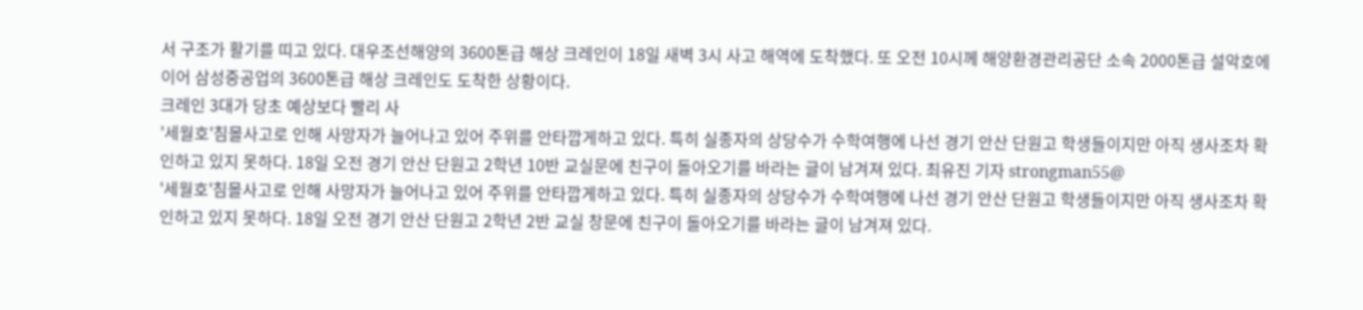서 구조가 활기를 띠고 있다. 대우조선해양의 3600톤급 해상 크레인이 18일 새벽 3시 사고 해역에 도착했다. 또 오전 10시께 해양환경관리공단 소속 2000톤급 설악호에 이어 삼성중공업의 3600톤급 해상 크레인도 도착한 상황이다.
크레인 3대가 당초 예상보다 빨리 사
'세월호'침몰사고로 인해 사망자가 늘어나고 있어 주위를 안타깝게하고 있다. 특히 실종자의 상당수가 수학여행에 나선 경기 안산 단원고 학생들이지만 아직 생사조차 확인하고 있지 못하다. 18일 오전 경기 안산 단원고 2학년 10반 교실문에 친구이 돌아오기를 바라는 글이 남겨져 있다. 최유진 기자 strongman55@
'세월호'침몰사고로 인해 사망자가 늘어나고 있어 주위를 안타깝게하고 있다. 특히 실종자의 상당수가 수학여행에 나선 경기 안산 단원고 학생들이지만 아직 생사조차 확인하고 있지 못하다. 18일 오전 경기 안산 단원고 2학년 2반 교실 창문에 친구이 돌아오기를 바라는 글이 남겨져 있다.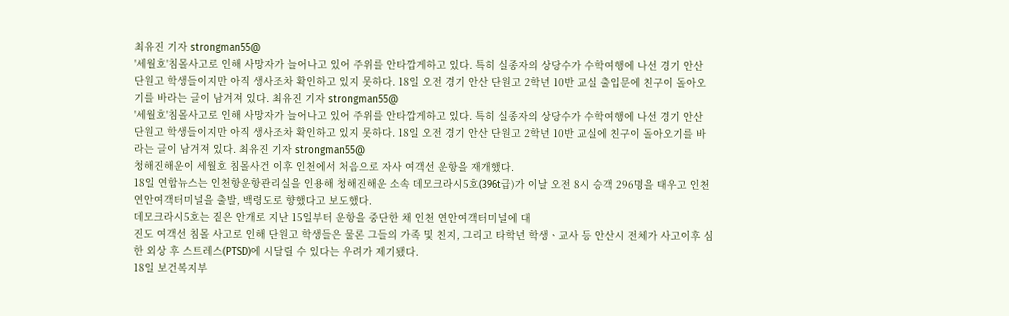최유진 기자 strongman55@
'세월호'침몰사고로 인해 사망자가 늘어나고 있어 주위를 안타깝게하고 있다. 특히 실종자의 상당수가 수학여행에 나선 경기 안산 단원고 학생들이지만 아직 생사조차 확인하고 있지 못하다. 18일 오전 경기 안산 단원고 2학년 10반 교실 출입문에 친구이 돌아오기를 바라는 글이 남겨져 있다. 최유진 기자 strongman55@
'세월호'침몰사고로 인해 사망자가 늘어나고 있어 주위를 안타깝게하고 있다. 특히 실종자의 상당수가 수학여행에 나선 경기 안산 단원고 학생들이지만 아직 생사조차 확인하고 있지 못하다. 18일 오전 경기 안산 단원고 2학년 10반 교실에 친구이 돌아오기를 바라는 글이 남겨져 있다. 최유진 기자 strongman55@
청해진해운이 세월호 침몰사건 이후 인천에서 처음으로 자사 여객선 운항을 재개했다.
18일 연합뉴스는 인천항운항관리실을 인용해 청해진해운 소속 데모크라시5호(396t급)가 이날 오전 8시 승객 296명을 태우고 인천 연안여객터미널을 출발, 백령도로 향했다고 보도했다.
데모크라시5호는 짙은 안개로 지난 15일부터 운항을 중단한 채 인천 연안여객터미널에 대
진도 여객선 침몰 사고로 인해 단원고 학생들은 물론 그들의 가족 및 친지, 그리고 타학년 학생ㆍ교사 등 안산시 전체가 사고이후 심한 외상 후 스트레스(PTSD)에 시달릴 수 있다는 우려가 제기됐다.
18일 보건복지부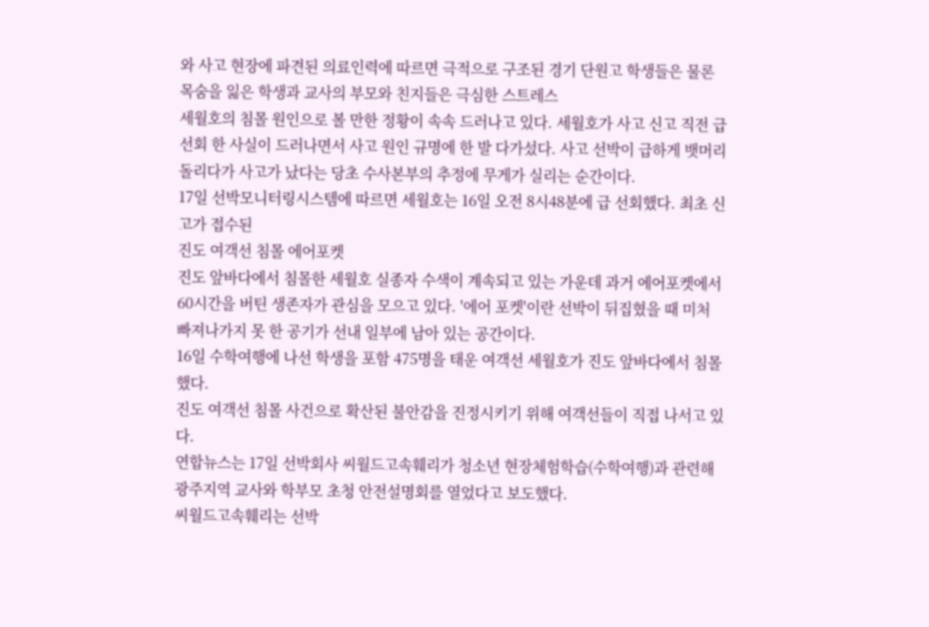와 사고 현장에 파견된 의료인력에 따르면 극적으로 구조된 경기 단원고 학생들은 물론 목숨을 잃은 학생과 교사의 부모와 친지들은 극심한 스트레스
세월호의 침몰 원인으로 볼 만한 정황이 속속 드러나고 있다. 세월호가 사고 신고 직전 급선회 한 사실이 드러나면서 사고 원인 규명에 한 발 다가섰다. 사고 선박이 급하게 뱃머리 돌리다가 사고가 났다는 당초 수사본부의 추정에 무게가 실리는 순간이다.
17일 선박모니터링시스템에 따르면 세월호는 16일 오전 8시48분에 급 선회했다. 최초 신고가 접수된
진도 여객선 침몰 에어포켓
진도 앞바다에서 침몰한 세월호 실종자 수색이 계속되고 있는 가운데 과거 에어포켓에서 60시간을 버틴 생존자가 관심을 모으고 있다. '에어 포켓'이란 선박이 뒤집혔을 때 미처 빠져나가지 못 한 공기가 선내 일부에 남아 있는 공간이다.
16일 수학여행에 나선 학생을 포함 475명을 태운 여객선 세월호가 진도 앞바다에서 침몰했다.
진도 여객선 침몰 사건으로 확산된 불안감을 진정시키기 위해 여객선들이 직접 나서고 있다.
연합뉴스는 17일 선박회사 씨월드고속훼리가 청소년 현장체험학습(수학여행)과 관련해 광주지역 교사와 학부모 초청 안전설명회를 열었다고 보도했다.
씨월드고속훼리는 선박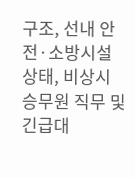구조, 선내 안전·소방시설 상태, 비상시 승무원 직무 및 긴급대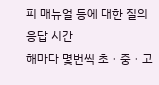피 매뉴얼 등에 대한 질의응답 시간
해마다 몇번씩 초ㆍ중ㆍ고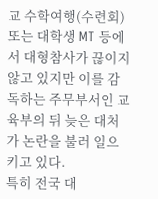교 수학여행(수련회) 또는 대학생 MT 등에서 대형참사가 끊이지 않고 있지만 이를 감독하는 주무부서인 교육부의 뒤 늦은 대처가 논란을 불러 일으키고 있다.
특히 전국 대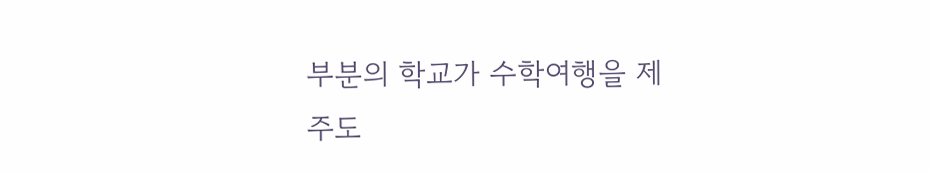부분의 학교가 수학여행을 제주도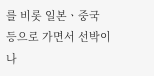를 비롯 일본ㆍ중국 등으로 가면서 선박이나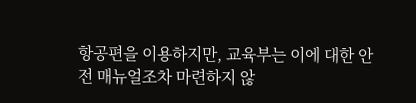항공편을 이용하지만, 교육부는 이에 대한 안전 매뉴얼조차 마련하지 않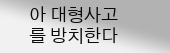아 대형사고를 방치한다